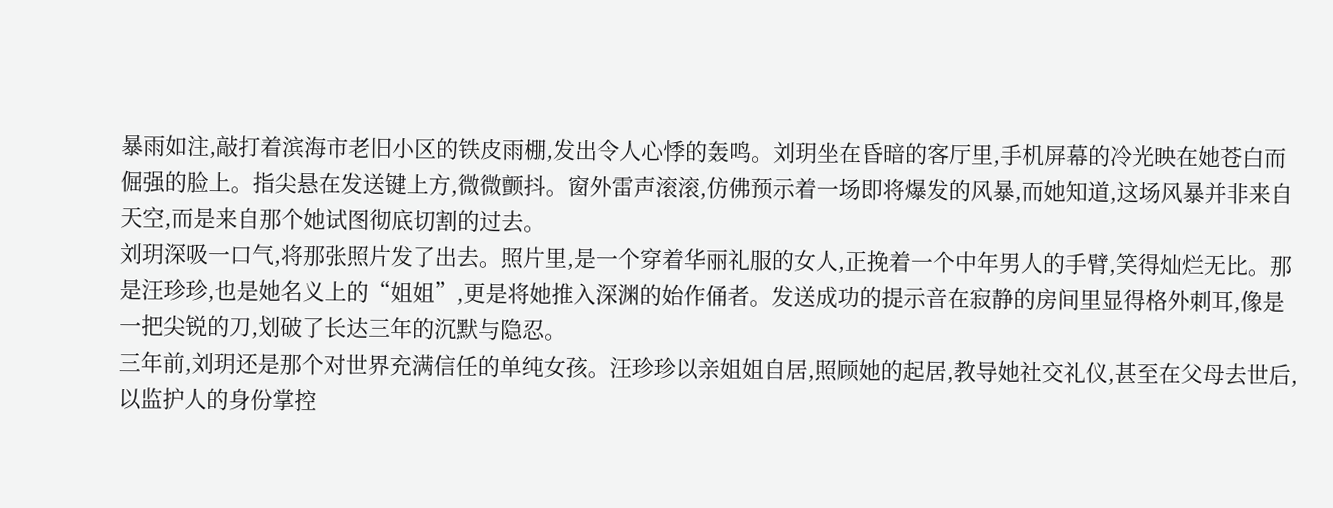暴雨如注,敲打着滨海市老旧小区的铁皮雨棚,发出令人心悸的轰鸣。刘玥坐在昏暗的客厅里,手机屏幕的冷光映在她苍白而倔强的脸上。指尖悬在发送键上方,微微颤抖。窗外雷声滚滚,仿佛预示着一场即将爆发的风暴,而她知道,这场风暴并非来自天空,而是来自那个她试图彻底切割的过去。
刘玥深吸一口气,将那张照片发了出去。照片里,是一个穿着华丽礼服的女人,正挽着一个中年男人的手臂,笑得灿烂无比。那是汪珍珍,也是她名义上的“姐姐”,更是将她推入深渊的始作俑者。发送成功的提示音在寂静的房间里显得格外刺耳,像是一把尖锐的刀,划破了长达三年的沉默与隐忍。
三年前,刘玥还是那个对世界充满信任的单纯女孩。汪珍珍以亲姐姐自居,照顾她的起居,教导她社交礼仪,甚至在父母去世后,以监护人的身份掌控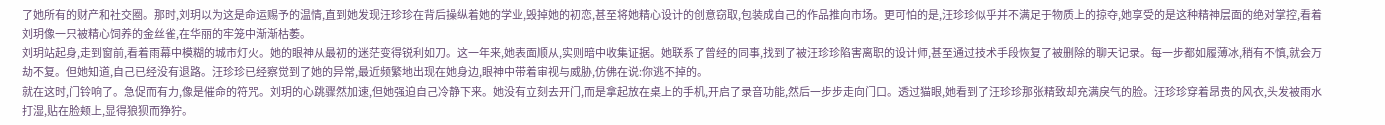了她所有的财产和社交圈。那时,刘玥以为这是命运赐予的温情,直到她发现汪珍珍在背后操纵着她的学业,毁掉她的初恋,甚至将她精心设计的创意窃取,包装成自己的作品推向市场。更可怕的是,汪珍珍似乎并不满足于物质上的掠夺,她享受的是这种精神层面的绝对掌控,看着刘玥像一只被精心饲养的金丝雀,在华丽的牢笼中渐渐枯萎。
刘玥站起身,走到窗前,看着雨幕中模糊的城市灯火。她的眼神从最初的迷茫变得锐利如刀。这一年来,她表面顺从,实则暗中收集证据。她联系了曾经的同事,找到了被汪珍珍陷害离职的设计师,甚至通过技术手段恢复了被删除的聊天记录。每一步都如履薄冰,稍有不慎,就会万劫不复。但她知道,自己已经没有退路。汪珍珍已经察觉到了她的异常,最近频繁地出现在她身边,眼神中带着审视与威胁,仿佛在说:你逃不掉的。
就在这时,门铃响了。急促而有力,像是催命的符咒。刘玥的心跳骤然加速,但她强迫自己冷静下来。她没有立刻去开门,而是拿起放在桌上的手机,开启了录音功能,然后一步步走向门口。透过猫眼,她看到了汪珍珍那张精致却充满戾气的脸。汪珍珍穿着昂贵的风衣,头发被雨水打湿,贴在脸颊上,显得狼狈而狰狞。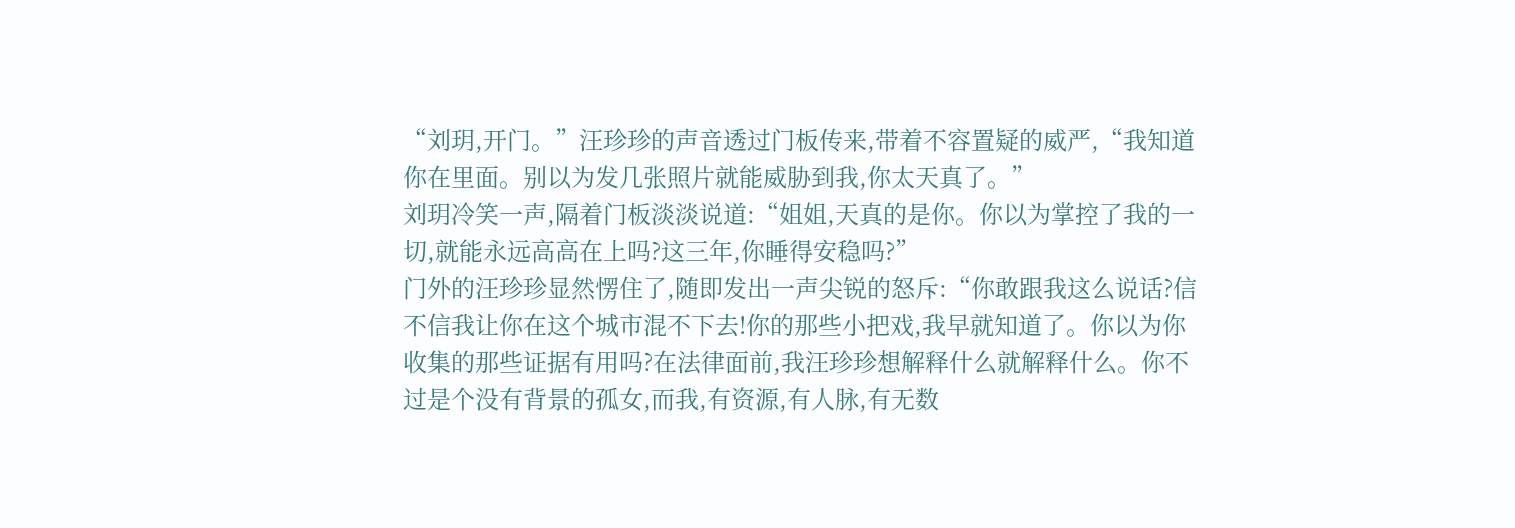“刘玥,开门。”汪珍珍的声音透过门板传来,带着不容置疑的威严,“我知道你在里面。别以为发几张照片就能威胁到我,你太天真了。”
刘玥冷笑一声,隔着门板淡淡说道:“姐姐,天真的是你。你以为掌控了我的一切,就能永远高高在上吗?这三年,你睡得安稳吗?”
门外的汪珍珍显然愣住了,随即发出一声尖锐的怒斥:“你敢跟我这么说话?信不信我让你在这个城市混不下去!你的那些小把戏,我早就知道了。你以为你收集的那些证据有用吗?在法律面前,我汪珍珍想解释什么就解释什么。你不过是个没有背景的孤女,而我,有资源,有人脉,有无数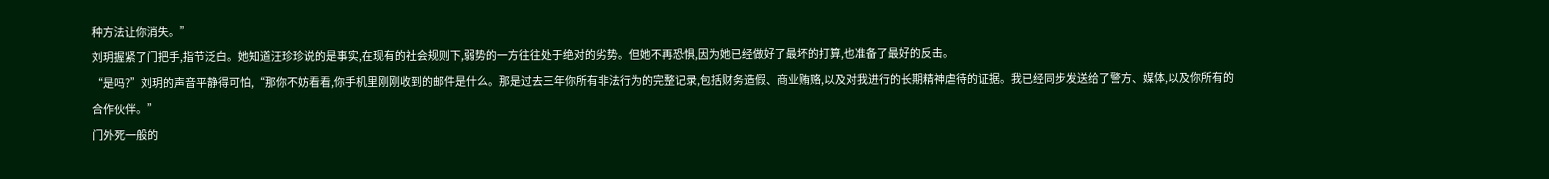种方法让你消失。”
刘玥握紧了门把手,指节泛白。她知道汪珍珍说的是事实,在现有的社会规则下,弱势的一方往往处于绝对的劣势。但她不再恐惧,因为她已经做好了最坏的打算,也准备了最好的反击。
“是吗?”刘玥的声音平静得可怕,“那你不妨看看,你手机里刚刚收到的邮件是什么。那是过去三年你所有非法行为的完整记录,包括财务造假、商业贿赂,以及对我进行的长期精神虐待的证据。我已经同步发送给了警方、媒体,以及你所有的合作伙伴。”
门外死一般的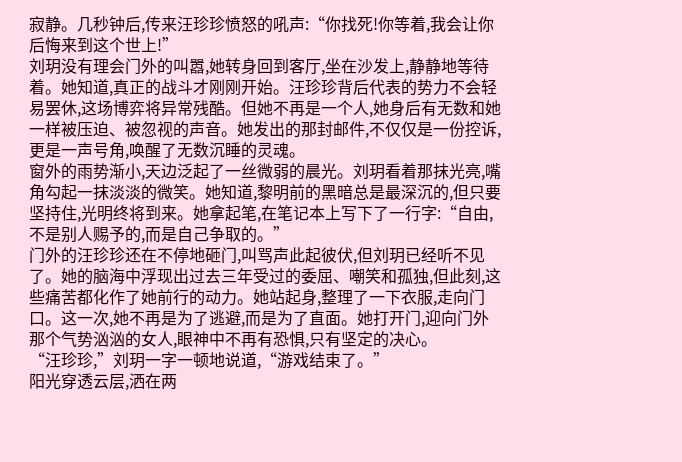寂静。几秒钟后,传来汪珍珍愤怒的吼声:“你找死!你等着,我会让你后悔来到这个世上!”
刘玥没有理会门外的叫嚣,她转身回到客厅,坐在沙发上,静静地等待着。她知道,真正的战斗才刚刚开始。汪珍珍背后代表的势力不会轻易罢休,这场博弈将异常残酷。但她不再是一个人,她身后有无数和她一样被压迫、被忽视的声音。她发出的那封邮件,不仅仅是一份控诉,更是一声号角,唤醒了无数沉睡的灵魂。
窗外的雨势渐小,天边泛起了一丝微弱的晨光。刘玥看着那抹光亮,嘴角勾起一抹淡淡的微笑。她知道,黎明前的黑暗总是最深沉的,但只要坚持住,光明终将到来。她拿起笔,在笔记本上写下了一行字:“自由,不是别人赐予的,而是自己争取的。”
门外的汪珍珍还在不停地砸门,叫骂声此起彼伏,但刘玥已经听不见了。她的脑海中浮现出过去三年受过的委屈、嘲笑和孤独,但此刻,这些痛苦都化作了她前行的动力。她站起身,整理了一下衣服,走向门口。这一次,她不再是为了逃避,而是为了直面。她打开门,迎向门外那个气势汹汹的女人,眼神中不再有恐惧,只有坚定的决心。
“汪珍珍,”刘玥一字一顿地说道,“游戏结束了。”
阳光穿透云层,洒在两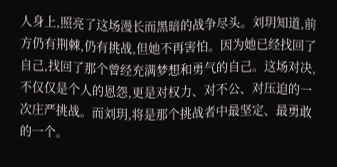人身上,照亮了这场漫长而黑暗的战争尽头。刘玥知道,前方仍有荆棘,仍有挑战,但她不再害怕。因为她已经找回了自己,找回了那个曾经充满梦想和勇气的自己。这场对决,不仅仅是个人的恩怨,更是对权力、对不公、对压迫的一次庄严挑战。而刘玥,将是那个挑战者中最坚定、最勇敢的一个。